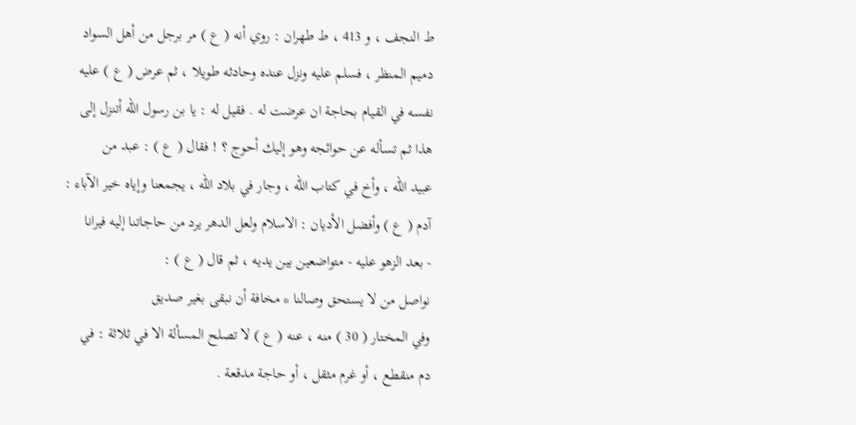ط النجف ، و 413 ، ط طهران : روي أنه ( ع ) مر برجل من أهل السواد
دميم المنظر ، فسلم عليه ونزل عنده وحادثه طويلا ، ثم عرض ( ع ) عليه
نفسه في القيام بحاجة ان عرضت له . فقيل له : يا بن رسول الله أتنزل إلى
هذا ثم تسأله عن حوائجه وهو إليك أحوج ؟ ! فقال ( ع ) : عبد من
عبيد الله ، وأخ في كتاب الله ، وجار في بلاد الله ، يجمعنا وإياه خير الآباء :
آدم ( ع ) وأفضل الأديان : الاسلام ولعل الدهر يرد من حاجاتنا إليه فيرانا
- بعد الزهو عليه - متواضعين بين يديه ، ثم قال ( ع ) :
نواصل من لا يستحق وصالنا * مخافة أن نبقى بغير صديق
وفي المختار ( 30 ) منه ، عنه ( ع ) لا تصلح المسألة الا في ثلاثة : في
دم منقطع ، أو غرم مثقل ، أو حاجة مدقعة .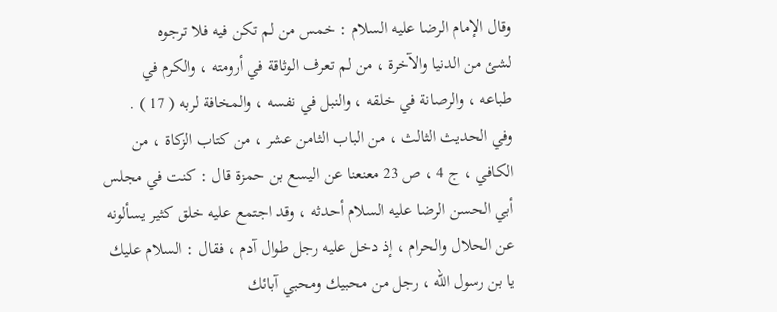وقال الإمام الرضا عليه السلام : خمس من لم تكن فيه فلا ترجوه
لشئ من الدنيا والآخرة ، من لم تعرف الوثاقة في أرومته ، والكرم في
طباعه ، والرصانة في خلقه ، والنبل في نفسه ، والمخافة لربه ( 17 ) .
وفي الحديث الثالث ، من الباب الثامن عشر ، من كتاب الزكاة ، من
الكافي ، ج 4 ، ص 23 معنعنا عن اليسع بن حمزة قال : كنت في مجلس
أبي الحسن الرضا عليه السلام أحدثه ، وقد اجتمع عليه خلق كثير يسألونه
عن الحلال والحرام ، إذ دخل عليه رجل طوال آدم ، فقال : السلام عليك
يا بن رسول الله ، رجل من محبيك ومحبي آبائك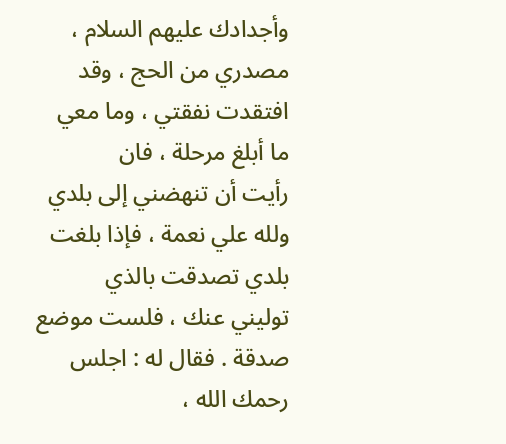وأجدادك عليهم السلام ،
مصدري من الحج ، وقد افتقدت نفقتي ، وما معي ما أبلغ مرحلة ، فان
رأيت أن تنهضني إلى بلدي ولله علي نعمة ، فإذا بلغت بلدي تصدقت بالذي
توليني عنك ، فلست موضع صدقة . فقال له : اجلس رحمك الله ،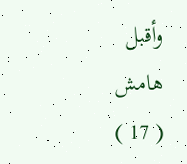وأقبل
هامش
( 17 )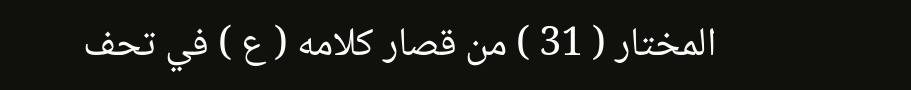المختار ( 31 ) من قصار كلامه ( ع ) في تحف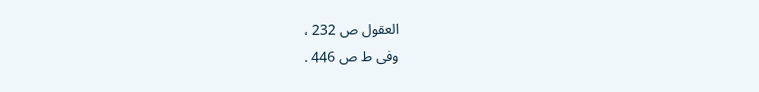العقول ص 232 ،
وفى ط ص 446 .